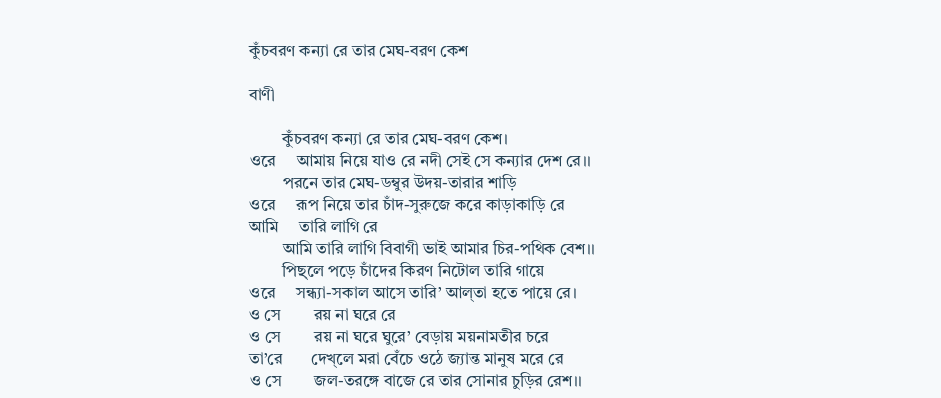কুঁচবরণ কন্যা রে তার মেঘ-বরণ কেশ

বাণী

        কুঁচবরণ কন্যা রে তার মেঘ-বরণ কেশ।
ওরে     আমায় নিয়ে যাও রে নদী সেই সে কন্যার দেশ রে।।
        পরনে তার মেঘ-ডম্বুর উদয়-তারার শাড়ি
ওরে     রূপ নিয়ে তার চাঁদ-সুরুজে করে কাড়াকাড়ি রে
আমি     তারি লাগি রে
        আমি তারি লাগি বিবাগী ভাই আমার চির-পথিক বেশ।।
        পিছ্‌লে পড়ে চাঁদের কিরণ নিটোল তারি গায়ে
ওরে     সন্ধ্যা-সকাল আসে তারি’ আল্‌তা হতে পায়ে রে।
ও সে        রয় না ঘরে রে
ও সে        রয় না ঘরে ঘুরে’ বেড়ায় ময়নামতীর চরে
তা’রে       দেখ্‌লে মরা বেঁচে ওঠে জ্যান্ত মানুষ মরে রে
ও সে        জল-তরঙ্গে বাজে রে তার সোনার চুড়ির রেশ।।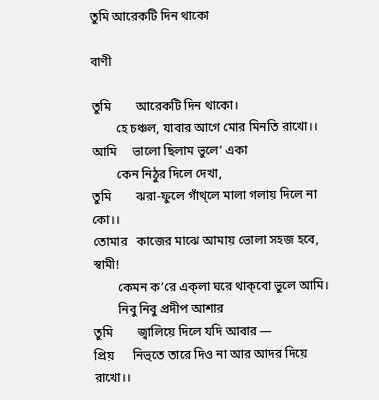তুমি আরেকটি দিন থাকো

বাণী

তুমি        আরেকটি দিন থাকো।
        হে চঞ্চল, যাবার আগে মোর মিনতি রাখো।।
আমি     ভালো ছিলাম ভুলে’ একা
        কেন নিঠুর দিলে দেখা,
তুমি        ঝরা-ফুলে গাঁথ্‌লে মালা গলায় দিলে না কো।।
তোমার   কাজের মাঝে আমায় ভোলা সহজ হবে, স্বামী!
        কেমন ক’রে এক্‌লা ঘরে থাক্‌বো ভুলে আমি।
        নিবু নিবু প্রদীপ আশার
তুমি        জ্বালিয়ে দিলে যদি আবার —
প্রিয়      নিভ্‌তে তারে দিও না আর আদর দিয়ে রাখো।।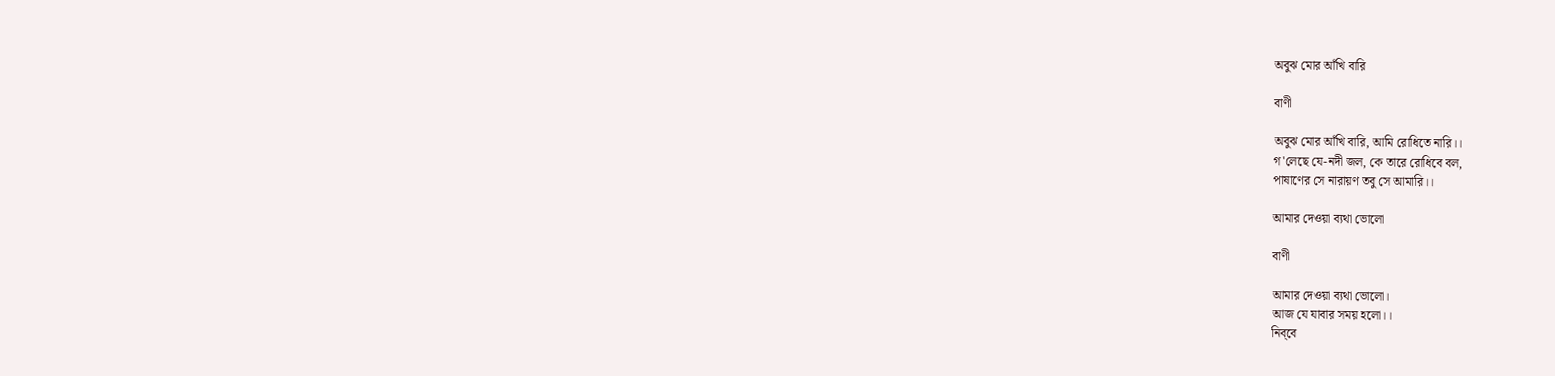অবুঝ মোর আঁখি বারি

বাণী

অবুঝ মোর আঁখি বারি, আমি রোধিতে নারি।।
গ'লেছে যে-নদী জল, কে তারে রোধিবে বল,
পাষাণের সে নারায়ণ তবু সে আমারি।।

আমার দেওয়া ব্যথা ভোলো

বাণী

আমার দেওয়া ব্যথা ভোলো।
আজ যে যাবার সময় হলো।।
নিব্‌বে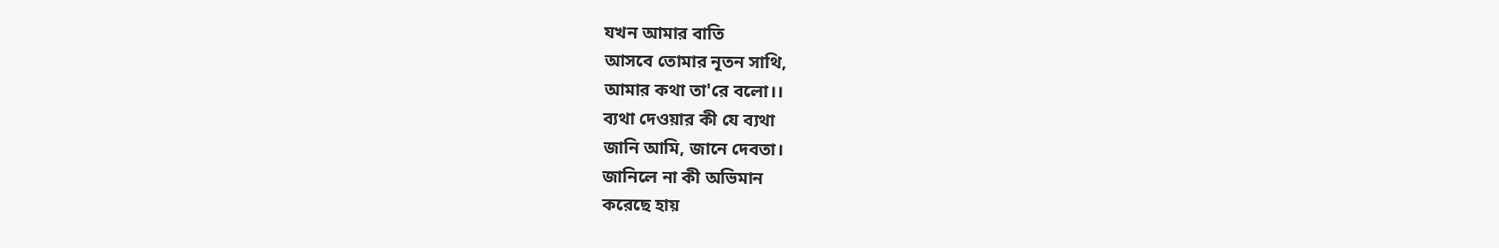যখন আমার বাতি
আসবে তোমার নূতন সাথি,
আমার কথা তা'রে বলো।।
ব্যথা দেওয়ার কী যে ব্যথা
জানি আমি, জানে দেবতা।
জানিলে না কী অভিমান
করেছে হায়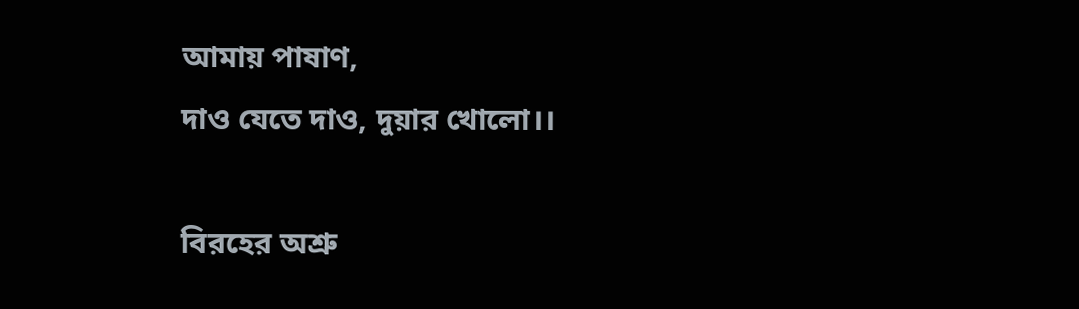আমায় পাষাণ,
দাও যেতে দাও, দুয়ার খোলো।।

বিরহের অশ্রু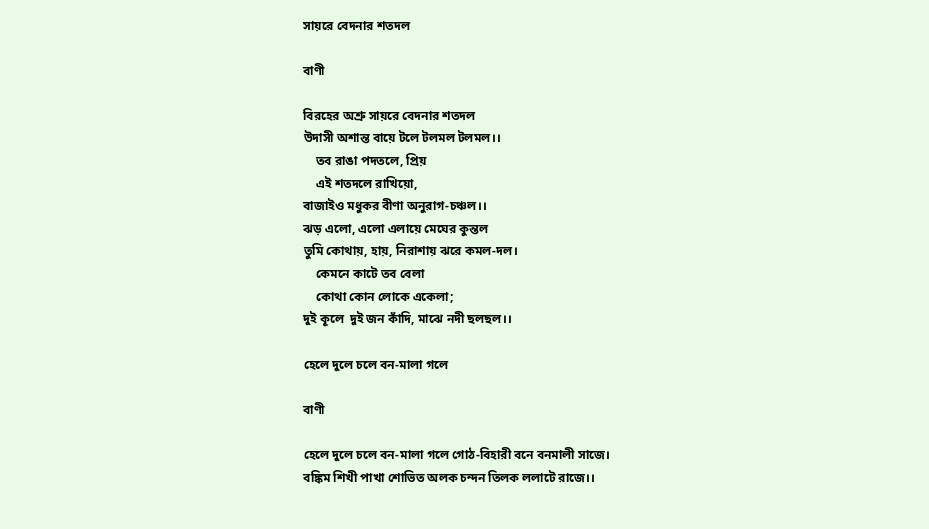সায়রে বেদনার শতদল

বাণী

বিরহের অশ্রু সায়রে বেদনার শতদল
উদাসী অশান্ত বায়ে টলে টলমল টলমল।।
    তব রাঙা পদতলে, প্রিয়
    এই শতদলে রাখিয়ো,
বাজাইও মধুকর বীণা অনুরাগ-চঞ্চল।।
ঝড় এলো, এলো এলায়ে মেঘের কুন্তল
তুমি কোথায়, হায়, নিরাশায় ঝরে কমল-দল।
    কেমনে কাটে তব বেলা
    কোথা কোন লোকে একেলা;
দুই কূলে  দুই জন কাঁদি, মাঝে নদী ছলছল।।

হেলে দুলে চলে বন-মালা গলে

বাণী

হেলে দুলে চলে বন-মালা গলে গোঠ-বিহারী বনে বনমালী সাজে।
বঙ্কিম শিখী পাখা শোভিত অলক চন্দন তিলক ললাটে রাজে।।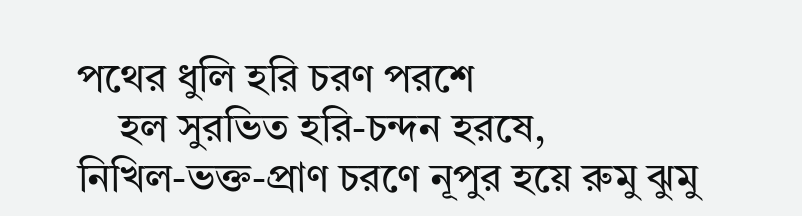পথের ধুলি হরি চরণ পরশে
    হল সুরভিত হরি-চন্দন হরষে,
নিখিল-ভক্ত-প্রাণ চরণে নূপুর হয়ে রুমু ঝুমু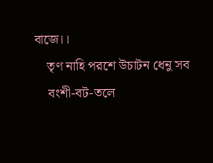বাজে।।
    তৃণ নাহি পরশে উচাটন ধেনু সব
    বংশী-বট-তলে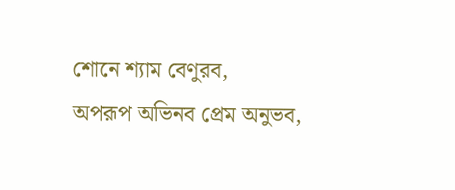শোনে শ্যাম বেণুরব,
অপরূপ অভিনব প্রেম অনুভব,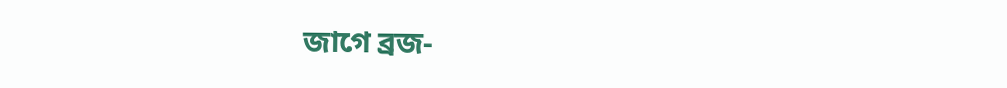জাগে ব্রজ-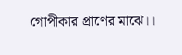গোপীকার প্রাণের মাঝে।।